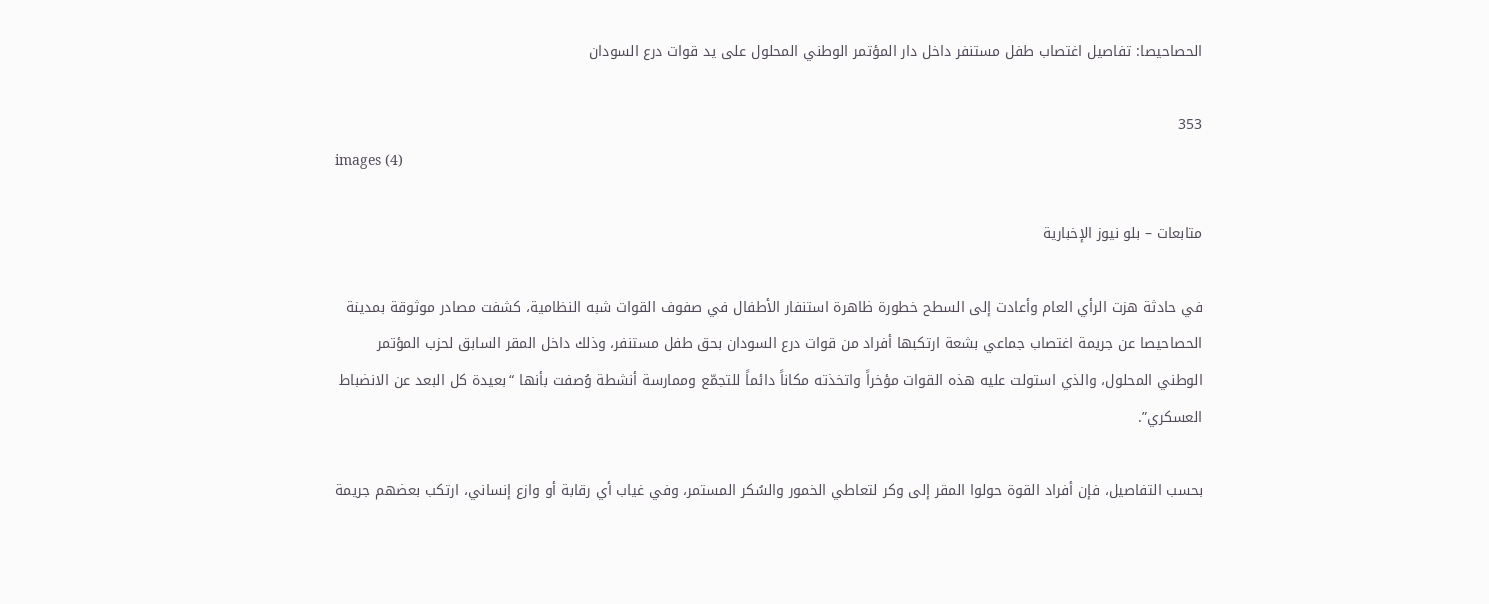الحصاحيصا: تفاصيل اغتصاب طفل مستنفر داخل دار المؤتمر الوطني المحلول على يد قوات درع السودان

353
images (4)

متابعات – بلو نيوز الإخبارية

في حادثة هزت الرأي العام وأعادت إلى السطح خطورة ظاهرة استنفار الأطفال في صفوف القوات شبه النظامية، كشفت مصادر موثوقة بمدينة الحصاحيصا عن جريمة اغتصاب جماعي بشعة ارتكبها أفراد من قوات درع السودان بحق طفل مستنفر، وذلك داخل المقر السابق لحزب المؤتمر الوطني المحلول، والذي استولت عليه هذه القوات مؤخراً واتخذته مكاناً دائماً للتجمّع وممارسة أنشطة وُصفت بأنها “بعيدة كل البعد عن الانضباط العسكري”.

بحسب التفاصيل، فإن أفراد القوة حولوا المقر إلى وكر لتعاطي الخمور والسُكر المستمر، وفي غياب أي رقابة أو وازع إنساني، ارتكب بعضهم جريمة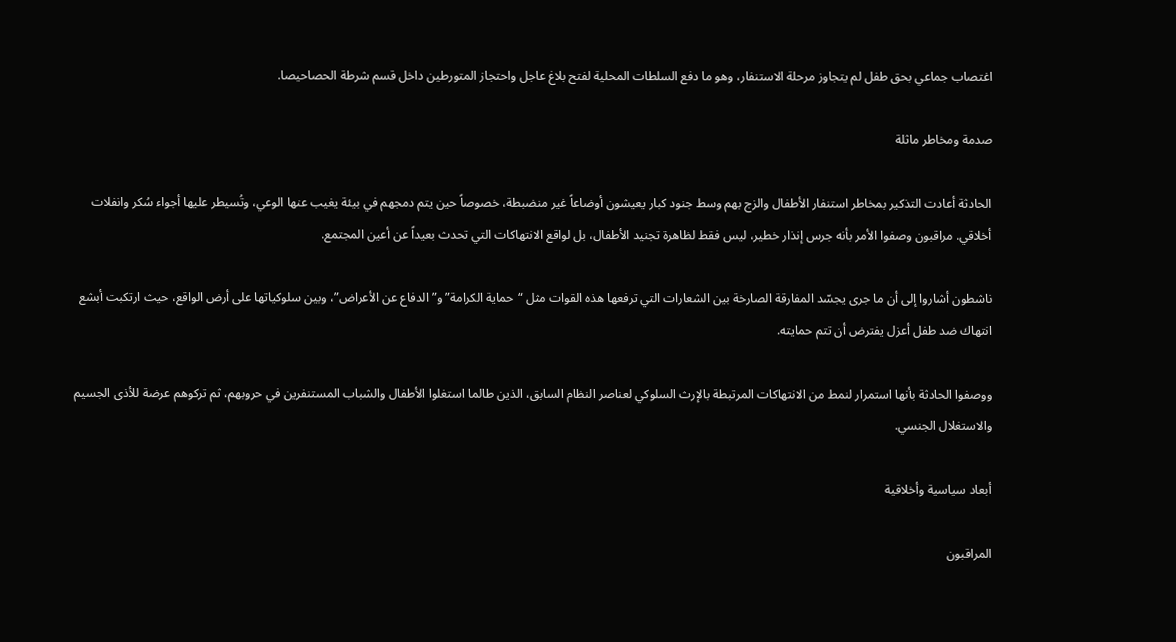اغتصاب جماعي بحق طفل لم يتجاوز مرحلة الاستنفار، وهو ما دفع السلطات المحلية لفتح بلاغ عاجل واحتجاز المتورطين داخل قسم شرطة الحصاحيصا.

صدمة ومخاطر ماثلة

الحادثة أعادت التذكير بمخاطر استنفار الأطفال والزج بهم وسط جنود كبار يعيشون أوضاعاً غير منضبطة، خصوصاً حين يتم دمجهم في بيئة يغيب عنها الوعي، وتُسيطر عليها أجواء سُكر وانفلات أخلاقي. مراقبون وصفوا الأمر بأنه جرس إنذار خطير، ليس فقط لظاهرة تجنيد الأطفال، بل لواقع الانتهاكات التي تحدث بعيداً عن أعين المجتمع.

ناشطون أشاروا إلى أن ما جرى يجسّد المفارقة الصارخة بين الشعارات التي ترفعها هذه القوات مثل “حماية الكرامة” و”الدفاع عن الأعراض”، وبين سلوكياتها على أرض الواقع، حيث ارتكبت أبشع انتهاك ضد طفل أعزل يفترض أن تتم حمايته.

ووصفوا الحادثة بأنها استمرار لنمط من الانتهاكات المرتبطة بالإرث السلوكي لعناصر النظام السابق، الذين طالما استغلوا الأطفال والشباب المستنفرين في حروبهم، ثم تركوهم عرضة للأذى الجسيم والاستغلال الجنسي.

أبعاد سياسية وأخلاقية

المراقبون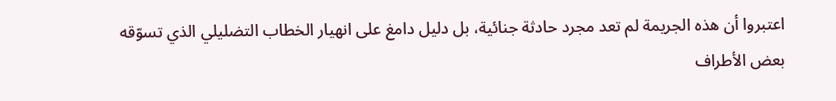اعتبروا أن هذه الجريمة لم تعد مجرد حادثة جنائية، بل دليل دامغ على انهيار الخطاب التضليلي الذي تسوّقه بعض الأطراف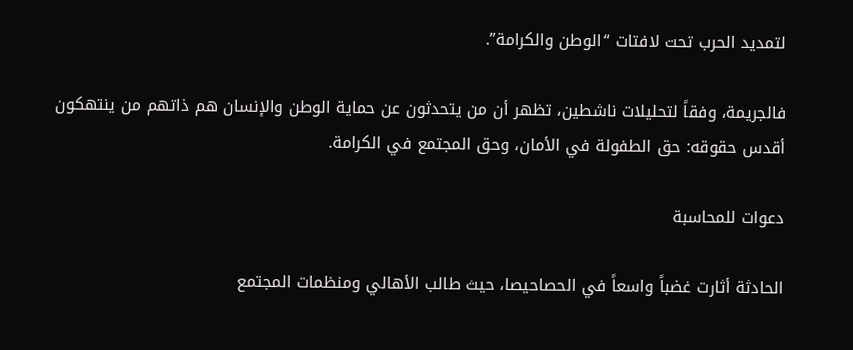لتمديد الحرب تحت لافتات “الوطن والكرامة”.

فالجريمة، وفقاً لتحليلات ناشطين، تظهر أن من يتحدثون عن حماية الوطن والإنسان هم ذاتهم من ينتهكون أقدس حقوقه: حق الطفولة في الأمان، وحق المجتمع في الكرامة.

دعوات للمحاسبة

الحادثة أثارت غضباً واسعاً في الحصاحيصا، حيث طالب الأهالي ومنظمات المجتمع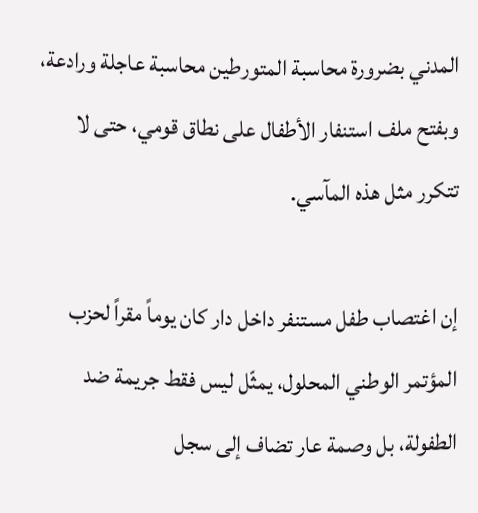المدني بضرورة محاسبة المتورطين محاسبة عاجلة ورادعة، وبفتح ملف استنفار الأطفال على نطاق قومي، حتى لا تتكرر مثل هذه المآسي.

إن اغتصاب طفل مستنفر داخل دار كان يوماً مقراً لحزب المؤتمر الوطني المحلول، يمثّل ليس فقط جريمة ضد الطفولة، بل وصمة عار تضاف إلى سجل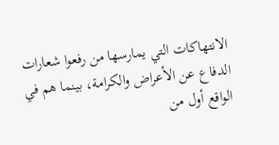الانتهاكات التي يمارسها من رفعوا شعارات الدفاع عن الأعراض والكرامة، بينما هم في الواقع أول من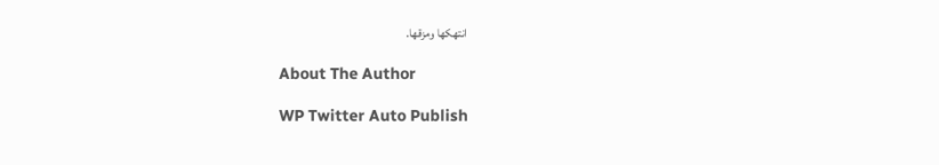انتهكها ومزقها.

About The Author

WP Twitter Auto Publish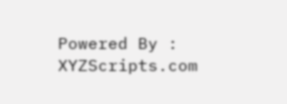Powered By : XYZScripts.com